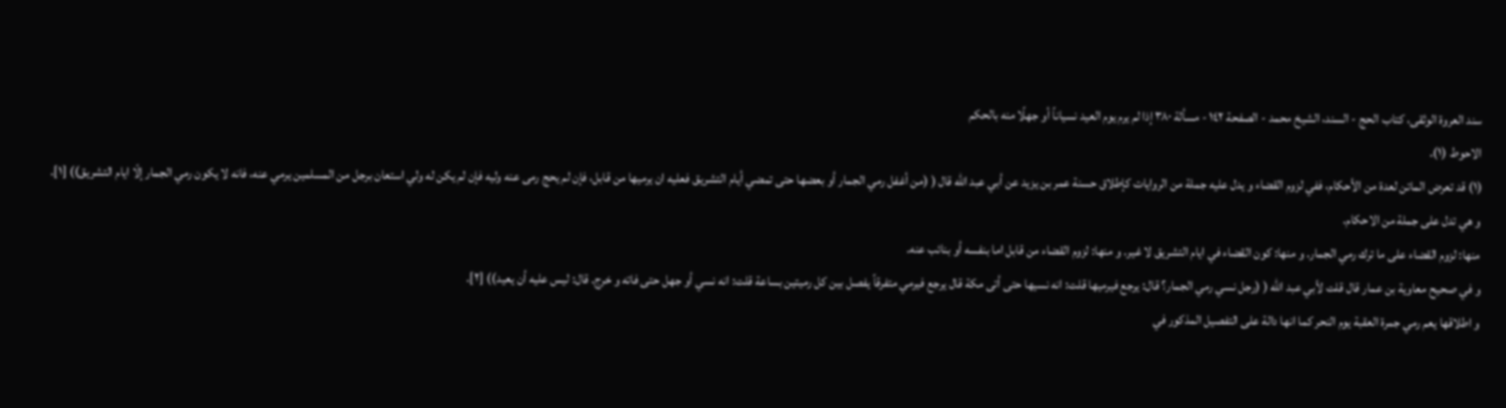سند العروة الوثقى، كتاب الحج - السند، الشيخ محمد - الصفحة ١٤٢ - مسألة ٣٨٠ إذا لم يرم يوم العيد نسياناً أو جهلًا منه بالحكم
الاحوط (١).
(١) قد تعرض الماتن لعدة من الأحكام، ففي لزوم القضاء و يدل عليه جملة من الروايات كإطلاق حسنة عمر بن يزيد عن أبي عبد الله قال ( (من أغفل رمي الجمار أو بعضها حتى تمضي أيام التشريق فعليه ان يرميها من قابل، فإن لم يحج رمى عنه وليه فإن لم يكن له ولي استعان برجل من المسلمين يرمي عنه، فانه لا يكون رمي الجمار إلّا ايام التشريق)) [١]. و هي تدل على جملة من الاحكام.
منها: لزوم القضاء على ما ترك رمي الجمار. و منها: كون القضاء في ايام التشريق لا غير. و منها: لزوم القضاء من قابل اما بنفسه أو بنائب عنه.
و في صحيح معاوية بن عمار قال قلت لأبي عبد الله ( (رجل نسي رمي الجمار؟ قال: يرجع فيرميها قلت: انه نسيها حتى أتى مكة قال يرجع فيرمي متفرقاً يفصل بين كل رميتين بساعة قلت: انه نسي أو جهل حتى فاته و خرج. قال: ليس عليه أن يعيد)) [٢].
و اطلاقها يعم رمي جمرة العقبة يوم النحر كما انها دالة على التفصيل المذكور في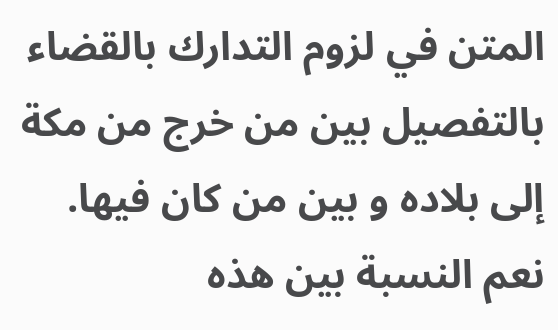المتن في لزوم التدارك بالقضاء بالتفصيل بين من خرج من مكة إلى بلاده و بين من كان فيها. نعم النسبة بين هذه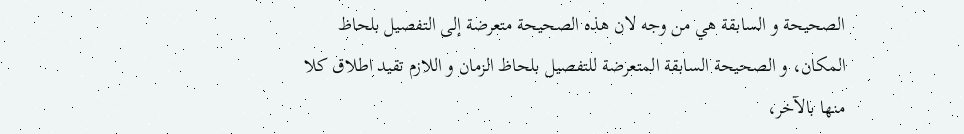الصحيحة و السابقة هي من وجه لان هذه الصحيحة متعرضة إلى التفصيل بلحاظ المكان، و الصحيحة السابقة المتعرضة للتفصيل بلحاظ الزمان و اللازم تقيد اطلاق كلا منها بالآخر،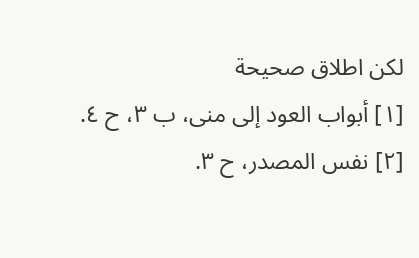لكن اطلاق صحيحة
[١] أبواب العود إلى منى، ب ٣، ح ٤.
[٢] نفس المصدر، ح ٣.